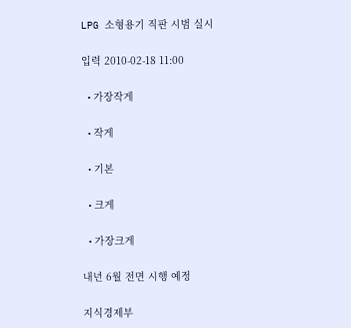LPG 소형용기 직판 시범 실시

입력 2010-02-18 11:00

  • 가장작게

  • 작게

  • 기본

  • 크게

  • 가장크게

내년 6월 전면 시행 예정

지식경제부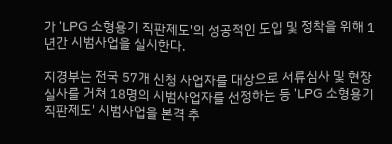가 'LPG 소형용기 직판제도'의 성공적인 도입 및 정착을 위해 1년간 시범사업을 실시한다.

지경부는 전국 57개 신청 사업자를 대상으로 서류심사 및 현장실사를 거쳐 18명의 시범사업자를 선정하는 등 'LPG 소형용기 직판제도' 시범사업을 본격 추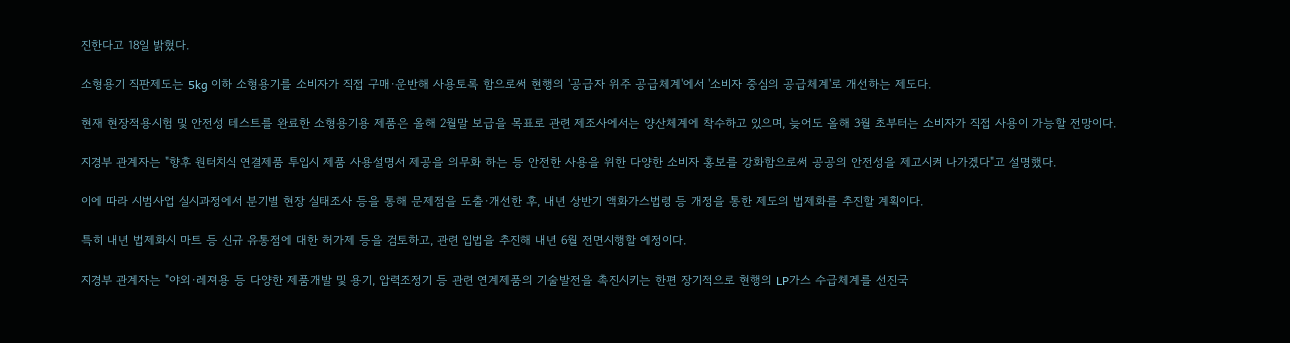진한다고 18일 밝혔다.

소형용기 직판제도는 5kg 이하 소형용기를 소비자가 직접 구매·운반해 사용토록 함으로써 현행의 '공급자 위주 공급체계'에서 '소비자 중심의 공급체계'로 개선하는 제도다.

현재 현장적용시험 및 안전성 테스트를 완료한 소형용기용 제품은 올해 2월말 보급을 목표로 관련 제조사에서는 양산체계에 착수하고 있으며, 늦어도 올해 3월 초부터는 소비자가 직접 사용이 가능할 전망이다.

지경부 관계자는 "향후 원터치식 연결제품 투입시 제품 사용설명서 제공을 의무화 하는 등 안전한 사용을 위한 다양한 소비자 홍보를 강화함으로써 공공의 안전성을 제고시켜 나가겠다"고 설명했다.

이에 따라 시범사업 실시과정에서 분기별 현장 실태조사 등을 통해 문제점을 도출·개선한 후, 내년 상반기 액화가스법령 등 개정을 통한 제도의 법제화를 추진할 계획이다.

특히 내년 법제화시 마트 등 신규 유통점에 대한 허가제 등을 검토하고, 관련 입법을 추진해 내년 6월 전면시행할 예정이다.

지경부 관계자는 "야외·레져용 등 다양한 제품개발 및 용기, 압력조정기 등 관련 연계제품의 기술발전을 촉진시키는 한편 장기적으로 현행의 LP가스 수급체계를 선진국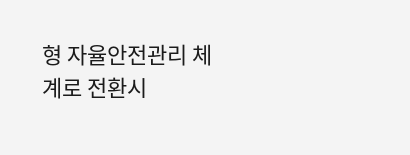형 자율안전관리 체계로 전환시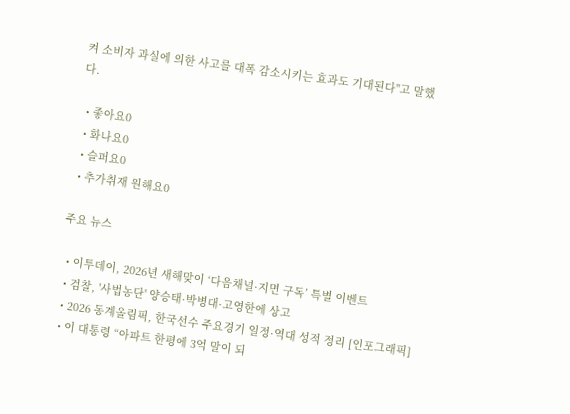켜 소비자 과실에 의한 사고를 대폭 감소시키는 효과도 기대된다"고 말했다.

  • 좋아요0
  • 화나요0
  • 슬퍼요0
  • 추가취재 원해요0

주요 뉴스

  • 이투데이, 2026년 새해맞이 ‘다음채널·지면 구독’ 특별 이벤트
  • 검찰, '사법농단' 양승태·박병대·고영한에 상고
  • 2026 동계올림픽, 한국선수 주요경기 일정·역대 성적 정리 [인포그래픽]
  • 이 대통령 “아파트 한평에 3억 말이 되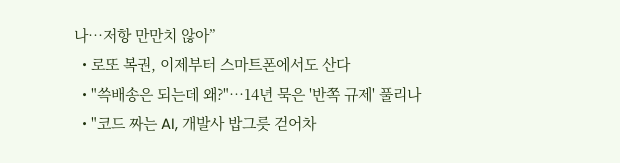나…저항 만만치 않아”
  • 로또 복권, 이제부터 스마트폰에서도 산다
  • "쓱배송은 되는데 왜?"…14년 묵은 '반쪽 규제' 풀리나
  • "코드 짜는 AI, 개발사 밥그릇 걷어차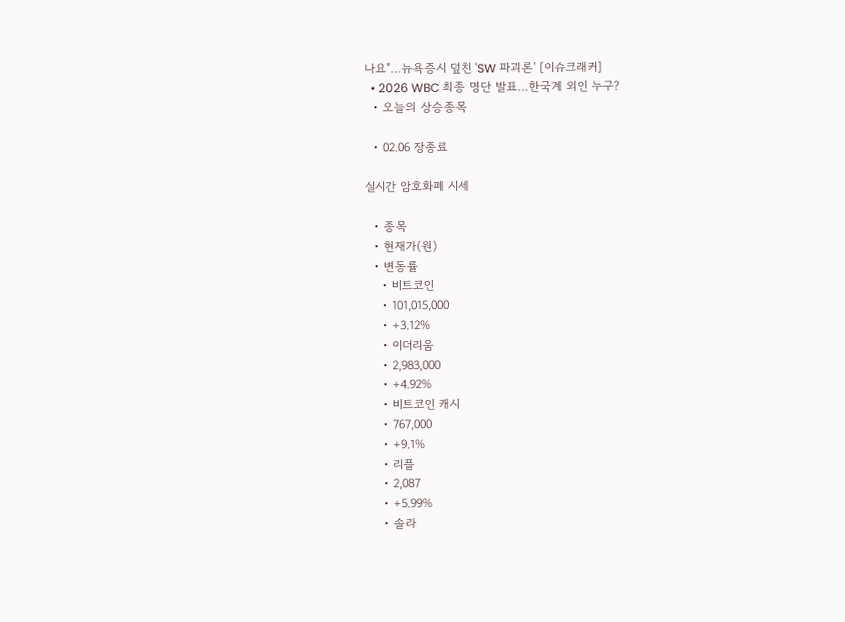나요"…뉴욕증시 덮친 'SW 파괴론' [이슈크래커]
  • 2026 WBC 최종 명단 발표…한국계 외인 누구?
  • 오늘의 상승종목

  • 02.06 장종료

실시간 암호화폐 시세

  • 종목
  • 현재가(원)
  • 변동률
    • 비트코인
    • 101,015,000
    • +3.12%
    • 이더리움
    • 2,983,000
    • +4.92%
    • 비트코인 캐시
    • 767,000
    • +9.1%
    • 리플
    • 2,087
    • +5.99%
    • 솔라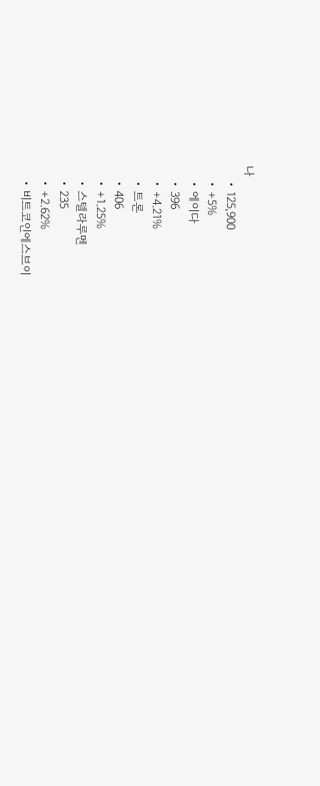나
    • 125,900
    • +5%
    • 에이다
    • 396
    • +4.21%
    • 트론
    • 406
    • +1.25%
    • 스텔라루멘
    • 235
    • +2.62%
    • 비트코인에스브이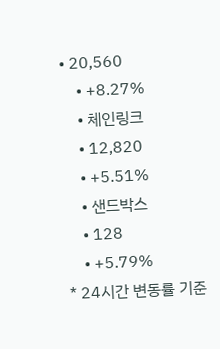• 20,560
    • +8.27%
    • 체인링크
    • 12,820
    • +5.51%
    • 샌드박스
    • 128
    • +5.79%
* 24시간 변동률 기준